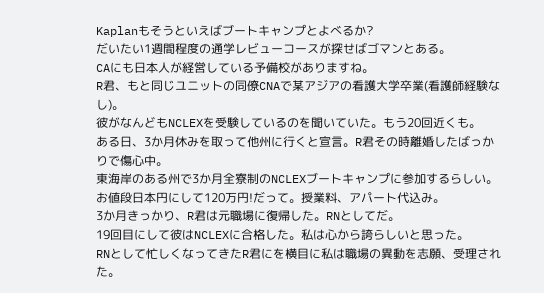Kaplanもそうといえばブートキャンプとよべるか?
だいたい1週間程度の通学レビューコースが探せばゴマンとある。
CAにも日本人が経営している予備校がありますね。
R君、もと同じユニットの同僚CNAで某アジアの看護大学卒業(看護師経験なし)。
彼がなんどもNCLEXを受験しているのを聞いていた。もう20回近くも。
ある日、3か月休みを取って他州に行くと宣言。R君その時離婚したばっかりで傷心中。
東海岸のある州で3か月全寮制のNCLEXブートキャンプに参加するらしい。
お値段日本円にして120万円!だって。授業料、アパート代込み。
3か月きっかり、R君は元職場に復帰した。RNとしてだ。
19回目にして彼はNCLEXに合格した。私は心から誇らしいと思った。
RNとして忙しくなってきたR君にを横目に私は職場の異動を志願、受理された。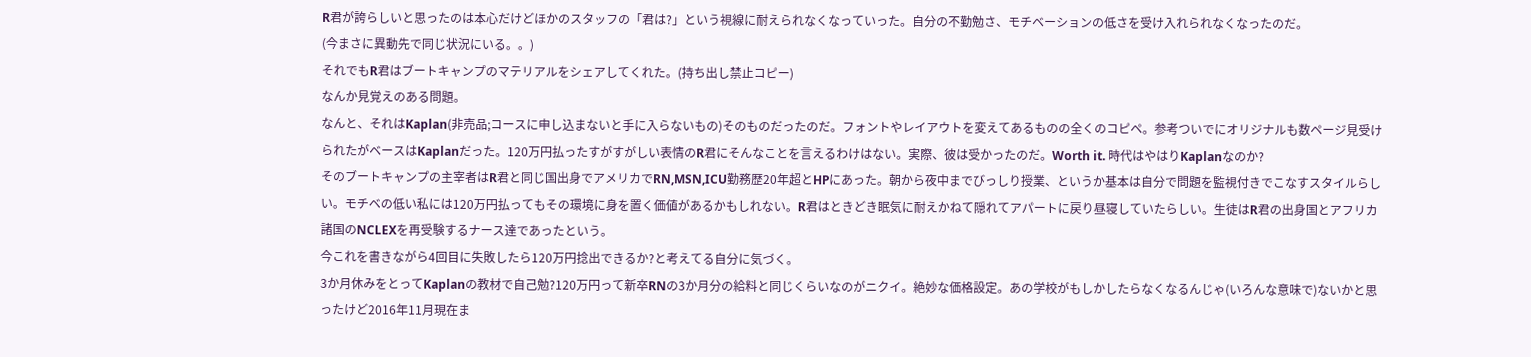R君が誇らしいと思ったのは本心だけどほかのスタッフの「君は?」という視線に耐えられなくなっていった。自分の不勤勉さ、モチベーションの低さを受け入れられなくなったのだ。
(今まさに異動先で同じ状況にいる。。)
それでもR君はブートキャンプのマテリアルをシェアしてくれた。(持ち出し禁止コピー)
なんか見覚えのある問題。
なんと、それはKaplan(非売品;コースに申し込まないと手に入らないもの)そのものだったのだ。フォントやレイアウトを変えてあるものの全くのコピペ。参考ついでにオリジナルも数ページ見受けられたがベースはKaplanだった。120万円払ったすがすがしい表情のR君にそんなことを言えるわけはない。実際、彼は受かったのだ。Worth it. 時代はやはりKaplanなのか?
そのブートキャンプの主宰者はR君と同じ国出身でアメリカでRN,MSN,ICU勤務歴20年超とHPにあった。朝から夜中までびっしり授業、というか基本は自分で問題を監視付きでこなすスタイルらしい。モチベの低い私には120万円払ってもその環境に身を置く価値があるかもしれない。R君はときどき眠気に耐えかねて隠れてアパートに戻り昼寝していたらしい。生徒はR君の出身国とアフリカ諸国のNCLEXを再受験するナース達であったという。
今これを書きながら4回目に失敗したら120万円捻出できるか?と考えてる自分に気づく。
3か月休みをとってKaplanの教材で自己勉?120万円って新卒RNの3か月分の給料と同じくらいなのがニクイ。絶妙な価格設定。あの学校がもしかしたらなくなるんじゃ(いろんな意味で)ないかと思ったけど2016年11月現在ま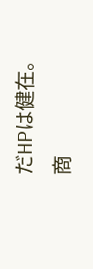だHPは健在。商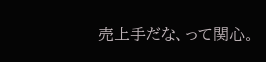売上手だな、って関心。